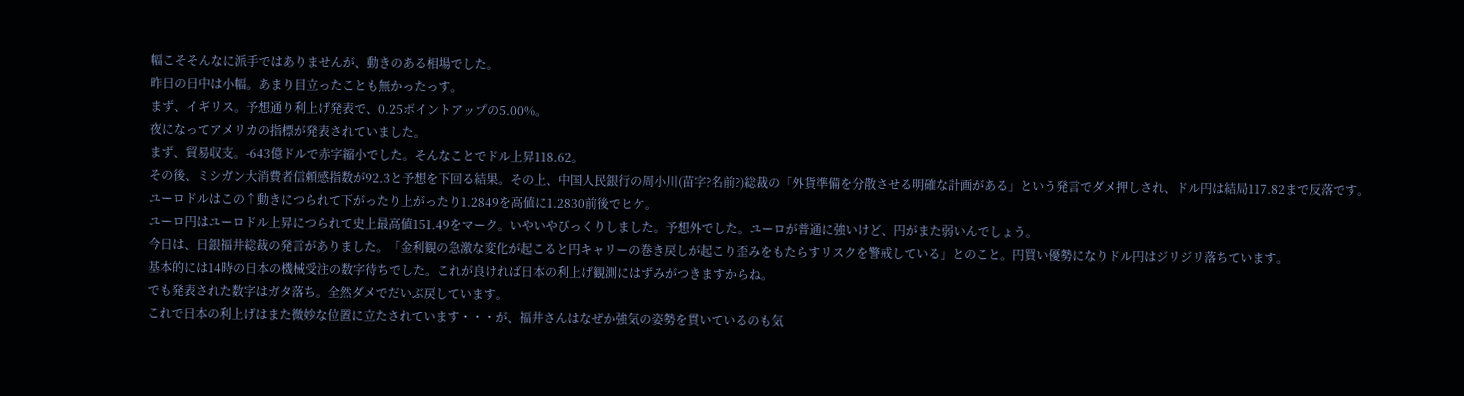幅こそそんなに派手ではありませんが、動きのある相場でした。
昨日の日中は小幅。あまり目立ったことも無かったっす。
まず、イギリス。予想通り利上げ発表で、0.25ポイントアップの5.00%。
夜になってアメリカの指標が発表されていました。
まず、貿易収支。-643億ドルで赤字縮小でした。そんなことでドル上昇118.62。
その後、ミシガン大消費者信頼感指数が92.3と予想を下回る結果。その上、中国人民銀行の周小川(苗字?名前?)総裁の「外貨準備を分散させる明確な計画がある」という発言でダメ押しされ、ドル円は結局117.82まで反落です。
ユーロドルはこの↑動きにつられて下がったり上がったり1.2849を高値に1.2830前後でヒケ。
ユーロ円はユーロドル上昇につられて史上最高値151.49をマーク。いやいやびっくりしました。予想外でした。ユーロが普通に強いけど、円がまた弱いんでしょう。
今日は、日銀福井総裁の発言がありました。「金利観の急激な変化が起こると円キャリーの巻き戻しが起こり歪みをもたらすリスクを警戒している」とのこと。円買い優勢になりドル円はジリジリ落ちています。
基本的には14時の日本の機械受注の数字待ちでした。これが良ければ日本の利上げ観測にはずみがつきますからね。
でも発表された数字はガタ落ち。全然ダメでだいぶ戻しています。
これで日本の利上げはまた微妙な位置に立たされています・・・が、福井さんはなぜか強気の姿勢を貫いているのも気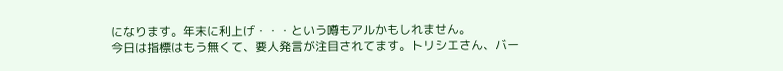になります。年末に利上げ・・・という噂もアルかもしれません。
今日は指標はもう無くて、要人発言が注目されてます。トリシエさん、バー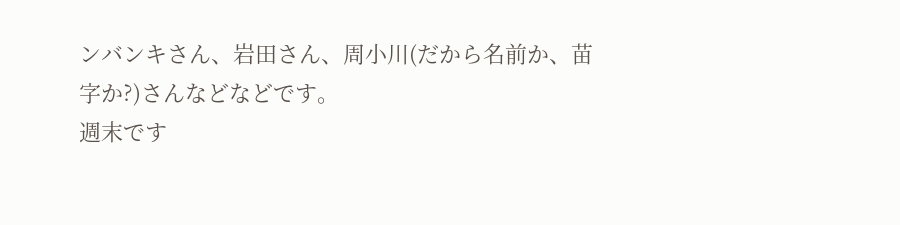ンバンキさん、岩田さん、周小川(だから名前か、苗字か?)さんなどなどです。
週末です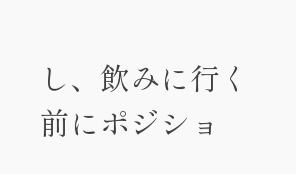し、飲みに行く前にポジショ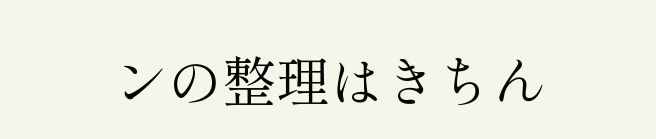ンの整理はきちん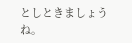としときましょうね。